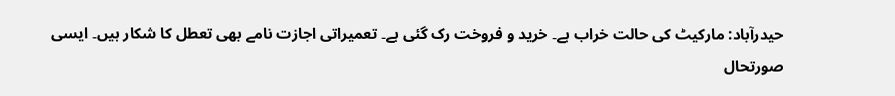حیدرآباد: مارکیٹ کی حالت خراب ہے۔ خرید و فروخت رک گئی ہے۔ تعمیراتی اجازت نامے بھی تعطل کا شکار ہیں۔ ایسی صورتحال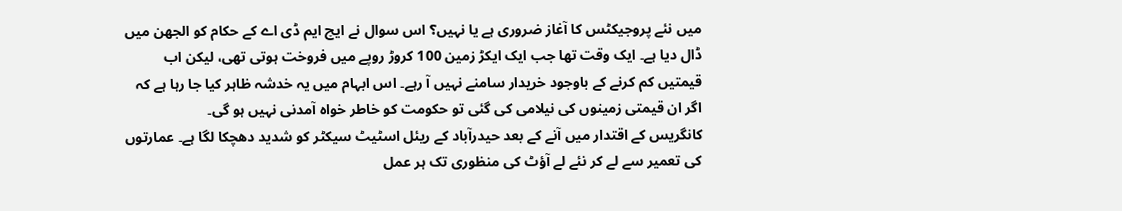میں نئے پروجیکٹس کا آغاز ضروری ہے یا نہیں؟ اس سوال نے ایچ ایم ڈی اے کے حکام کو الجھن میں ڈال دیا ہے۔ ایک وقت تھا جب ایک ایکڑ زمین 100 کروڑ روپے میں فروخت ہوتی تھی، لیکن اب قیمتیں کم کرنے کے باوجود خریدار سامنے نہیں آ رہے۔ اس ابہام میں یہ خدشہ ظاہر کیا جا رہا ہے کہ اگر ان قیمتی زمینوں کی نیلامی کی گئی تو حکومت کو خاطر خواہ آمدنی نہیں ہو گی۔
کانگریس کے اقتدار میں آنے کے بعد حیدرآباد کے ریئل اسٹیٹ سیکٹر کو شدید دھچکا لگا ہے۔ عمارتوں کی تعمیر سے لے کر نئے لے آؤٹ کی منظوری تک ہر عمل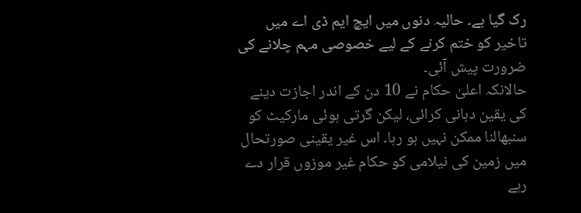رک گیا ہے۔ حالیہ دنوں میں ایچ ایم ڈی اے میں تاخیر کو ختم کرنے کے لیے خصوصی مہم چلانے کی ضرورت پیش آئی۔
حالانکہ اعلیٰ حکام نے 10 دن کے اندر اجازت دینے کی یقین دہانی کرائی، لیکن گرتی ہوئی مارکیٹ کو سنبھالنا ممکن نہیں ہو رہا۔ اس غیر یقینی صورتحال میں زمین کی نیلامی کو حکام غیر موزوں قرار دے رہے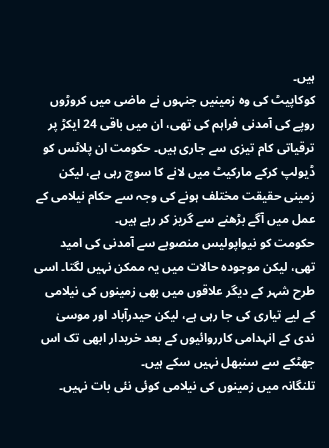ہیں۔
کوکاپیٹ کی وہ زمینیں جنہوں نے ماضی میں کروڑوں روپے کی آمدنی فراہم کی تھی، ان میں باقی 24 ایکڑ پر ترقیاتی کام تیزی سے جاری ہیں۔ حکومت ان پلاٹس کو ڈیولپ کرکے مارکیٹ میں لانے کا سوچ رہی ہے، لیکن زمینی حقیقت مختلف ہونے کی وجہ سے حکام نیلامی کے عمل میں آگے بڑھنے سے گریز کر رہے ہیں۔
حکومت کو نیواپولیس منصوبے سے آمدنی کی امید تھی، لیکن موجودہ حالات میں یہ ممکن نہیں لگتا۔ اسی طرح شہر کے دیگر علاقوں میں بھی زمینوں کی نیلامی کے لیے تیاری کی جا رہی ہے، لیکن حیدرآباد اور موسیٰ ندی کے انہدامی کارروائیوں کے بعد خریدار ابھی تک اس جھٹکے سے سنبھل نہیں سکے ہیں۔
تلنگانہ میں زمینوں کی نیلامی کوئی نئی بات نہیں۔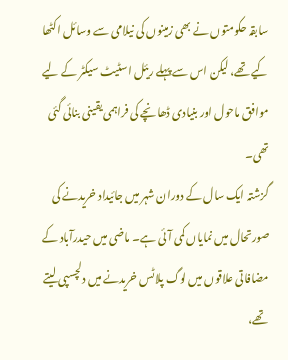سابقہ حکومتوں نے بھی زمینوں کی نیلامی سے وسائل اکٹھا کیے تھے، لیکن اس سے پہلے ریئل اسٹیٹ سیکٹر کے لیے موافق ماحول اور بنیادی ڈھانچے کی فراہمی یقینی بنائی گئی تھی۔
گزشتہ ایک سال کے دوران شہر میں جائیداد خریدنے کی صورتحال میں نمایاں کمی آئی ہے۔ ماضی میں حیدرآباد کے مضافاتی علاقوں میں لوگ پلاٹس خریدنے میں دلچسپی لیتے تھے،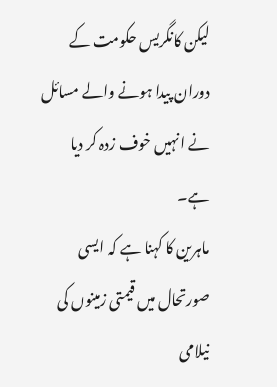لیکن کانگریس حکومت کے دوران پیدا ہونے والے مسائل نے انہیں خوف زدہ کر دیا ہے۔
ماہرین کا کہنا ہے کہ ایسی صورتحال میں قیمتی زمینوں کی نیلامی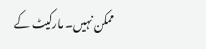ممکن نہیں۔ مارکیٹ کے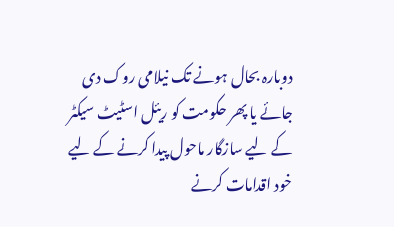دوبارہ بحال ہونے تک نیلامی روک دی جائے یا پھر حکومت کو ریئل اسٹیٹ سیکٹر کے لیے سازگار ماحول پیدا کرنے کے لیے خود اقدامات کرنے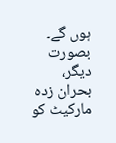ہوں گے۔ بصورت دیگر، بحران زدہ مارکیٹ کو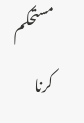مستحکم کرنا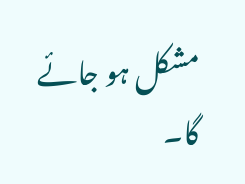مشکل ہو جائے گا۔